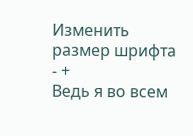Изменить размер шрифта - +
Ведь я во всем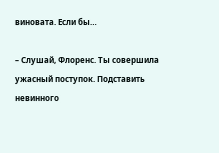виновата. Если бы…

– Слушай, Флоренс. Ты совершила ужасный поступок. Подставить невинного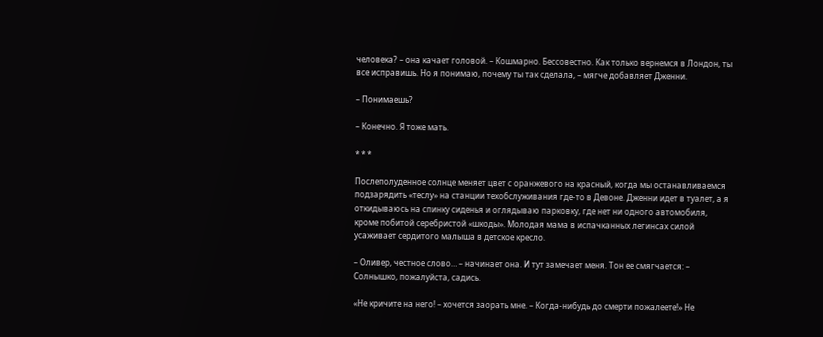человека? – она качает головой. – Кошмарно. Бессовестно. Как только вернемся в Лондон, ты все исправишь. Но я понимаю, почему ты так сделала, – мягче добавляет Дженни.

– Понимаешь?

– Конечно. Я тоже мать.

* * *

Послеполуденное солнце меняет цвет с оранжевого на красный, когда мы останавливаемся подзарядить «теслу» на станции техобслуживания где-то в Девоне. Дженни идет в туалет, а я откидываюсь на спинку сиденья и оглядываю парковку, где нет ни одного автомобиля, кроме побитой серебристой «шкоды». Молодая мама в испачканных легинсах силой усаживает сердитого малыша в детское кресло.

– Оливер, честное слово… – начинает она. И тут замечает меня. Тон ее смягчается: – Солнышко, пожалуйста, садись.

«Не кричите на него! – хочется заорать мне. – Когда-нибудь до смерти пожалеете!» Не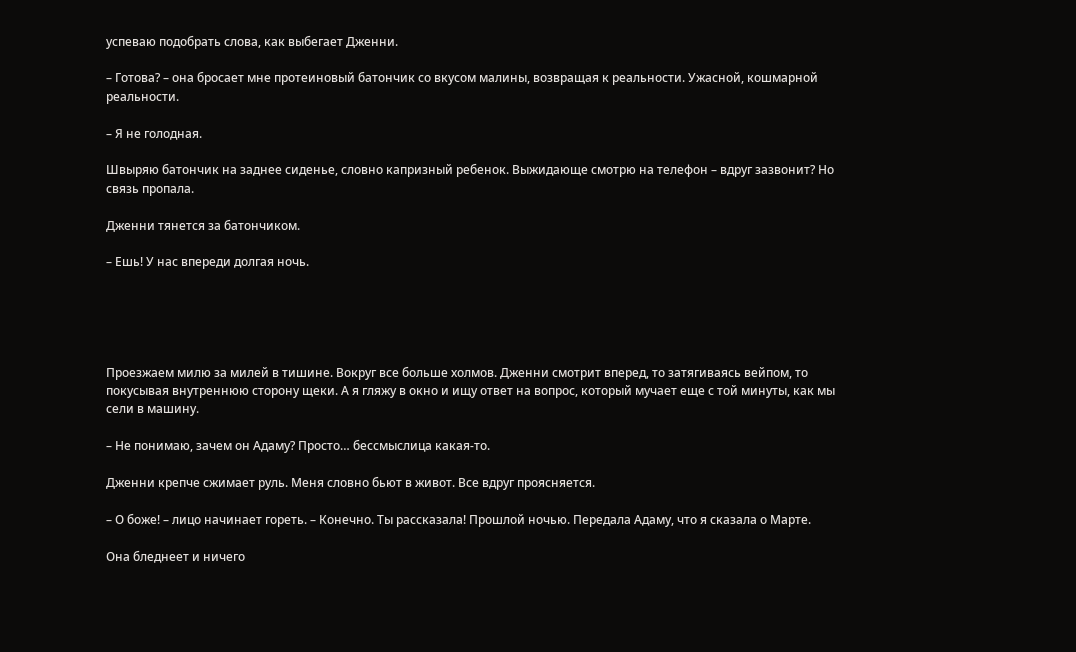успеваю подобрать слова, как выбегает Дженни.

– Готова? – она бросает мне протеиновый батончик со вкусом малины, возвращая к реальности. Ужасной, кошмарной реальности.

– Я не голодная.

Швыряю батончик на заднее сиденье, словно капризный ребенок. Выжидающе смотрю на телефон – вдруг зазвонит? Но связь пропала.

Дженни тянется за батончиком.

– Ешь! У нас впереди долгая ночь.





Проезжаем милю за милей в тишине. Вокруг все больше холмов. Дженни смотрит вперед, то затягиваясь вейпом, то покусывая внутреннюю сторону щеки. А я гляжу в окно и ищу ответ на вопрос, который мучает еще с той минуты, как мы сели в машину.

– Не понимаю, зачем он Адаму? Просто… бессмыслица какая-то.

Дженни крепче сжимает руль. Меня словно бьют в живот. Все вдруг проясняется.

– О боже! – лицо начинает гореть. – Конечно. Ты рассказала! Прошлой ночью. Передала Адаму, что я сказала о Марте.

Она бледнеет и ничего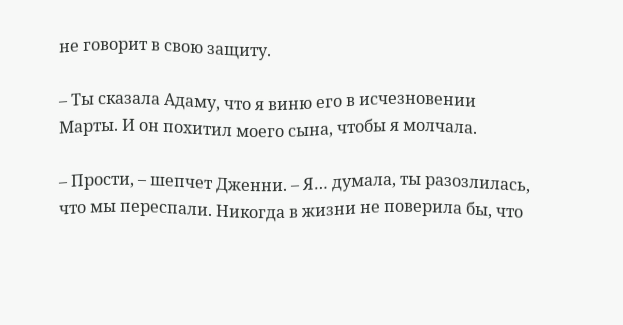не говорит в свою защиту.

– Ты сказала Адаму, что я виню его в исчезновении Марты. И он похитил моего сына, чтобы я молчала.

– Прости, – шепчет Дженни. – Я… думала, ты разозлилась, что мы переспали. Никогда в жизни не поверила бы, что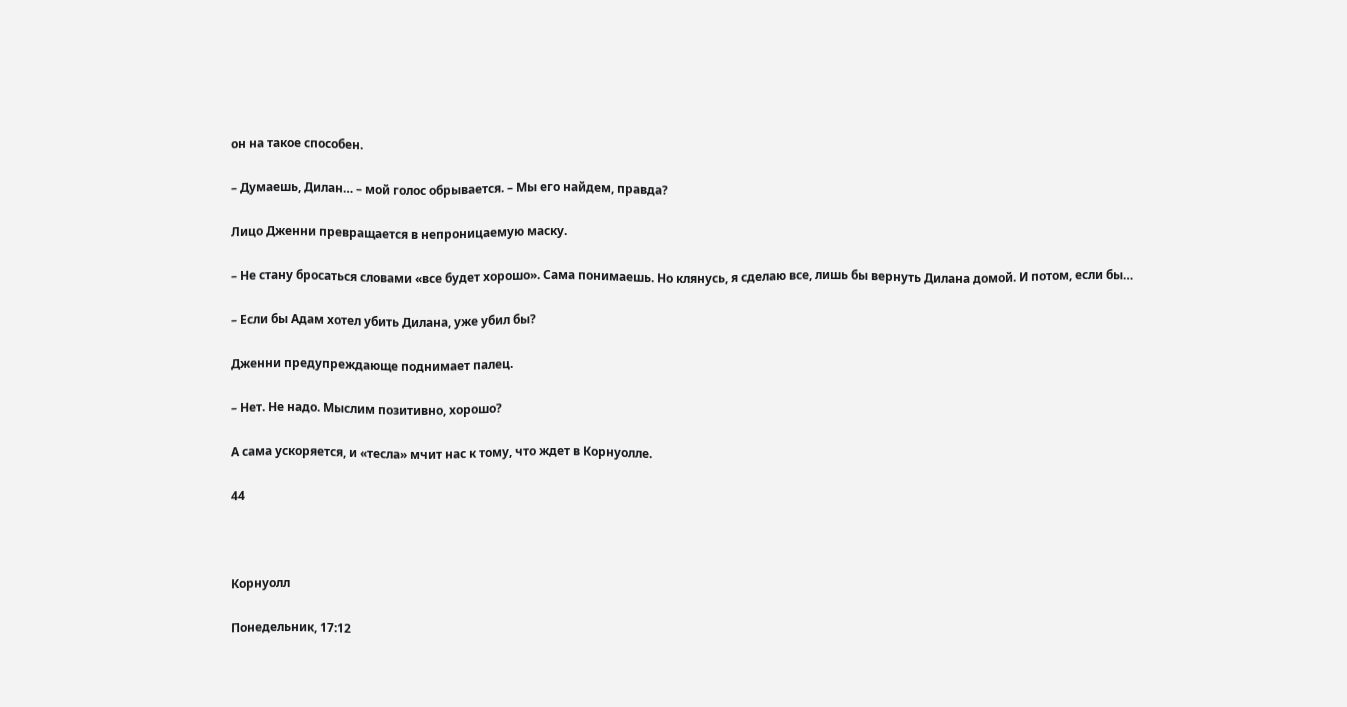он на такое способен.

– Думаешь, Дилан… – мой голос обрывается. – Мы его найдем, правда?

Лицо Дженни превращается в непроницаемую маску.

– Не стану бросаться словами «все будет хорошо». Сама понимаешь. Но клянусь, я сделаю все, лишь бы вернуть Дилана домой. И потом, если бы…

– Если бы Адам хотел убить Дилана, уже убил бы?

Дженни предупреждающе поднимает палец.

– Нет. Не надо. Мыслим позитивно, хорошо?

А сама ускоряется, и «тесла» мчит нас к тому, что ждет в Корнуолле.

44



Корнуолл

Понедельник, 17:12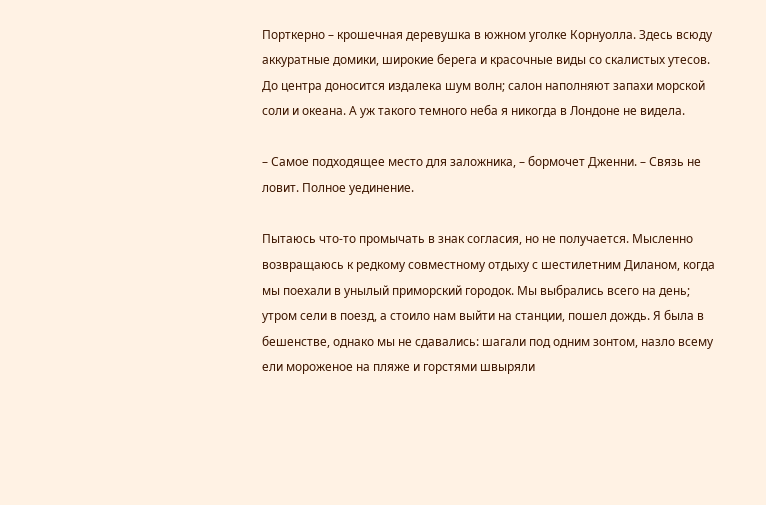Порткерно – крошечная деревушка в южном уголке Корнуолла. Здесь всюду аккуратные домики, широкие берега и красочные виды со скалистых утесов. До центра доносится издалека шум волн; салон наполняют запахи морской соли и океана. А уж такого темного неба я никогда в Лондоне не видела.

– Самое подходящее место для заложника, – бормочет Дженни. – Связь не ловит. Полное уединение.

Пытаюсь что-то промычать в знак согласия, но не получается. Мысленно возвращаюсь к редкому совместному отдыху с шестилетним Диланом, когда мы поехали в унылый приморский городок. Мы выбрались всего на день; утром сели в поезд, а стоило нам выйти на станции, пошел дождь. Я была в бешенстве, однако мы не сдавались: шагали под одним зонтом, назло всему ели мороженое на пляже и горстями швыряли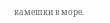камешки в море.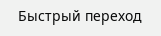Быстрый переход